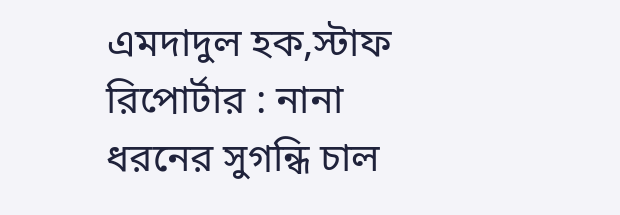এমদাদুল হক,স্টাফ রিপোর্টার : নানা ধরনের সুগন্ধি চাল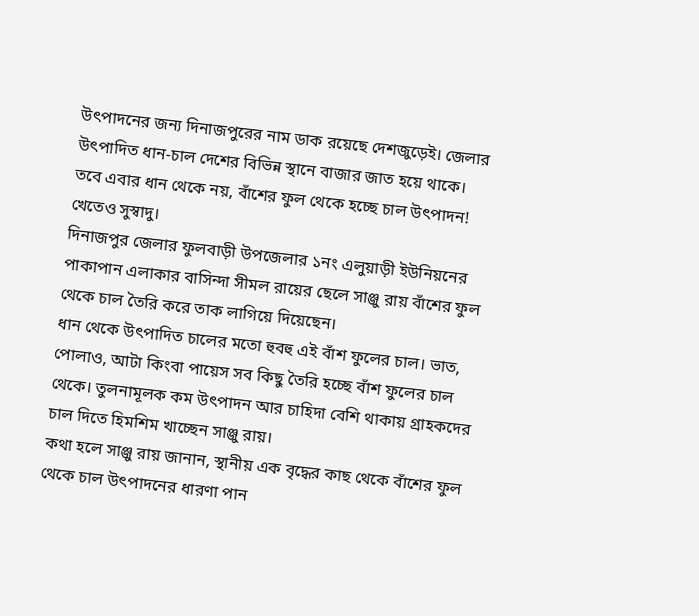উৎপাদনের জন্য দিনাজপুরের নাম ডাক রয়েছে দেশজুড়েই। জেলার উৎপাদিত ধান-চাল দেশের বিভিন্ন স্থানে বাজার জাত হয়ে থাকে।
তবে এবার ধান থেকে নয়, বাঁশের ফুল থেকে হচ্ছে চাল উৎপাদন! খেতেও সুস্বাদু।
দিনাজপুর জেলার ফুলবাড়ী উপজেলার ১নং এলুয়াড়ী ইউনিয়নের পাকাপান এলাকার বাসিন্দা সীমল রায়ের ছেলে সাঞ্জু রায় বাঁশের ফুল থেকে চাল তৈরি করে তাক লাগিয়ে দিয়েছেন।
ধান থেকে উৎপাদিত চালের মতো হুবহু এই বাঁশ ফুলের চাল। ভাত, পোলাও, আটা কিংবা পায়েস সব কিছু তৈরি হচ্ছে বাঁশ ফুলের চাল থেকে। তুলনামূলক কম উৎপাদন আর চাহিদা বেশি থাকায় গ্রাহকদের চাল দিতে হিমশিম খাচ্ছেন সাঞ্জু রায়।
কথা হলে সাঞ্জু রায় জানান, স্থানীয় এক বৃদ্ধের কাছ থেকে বাঁশের ফুল থেকে চাল উৎপাদনের ধারণা পান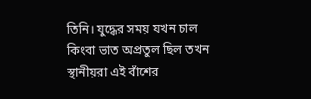তিনি। যুদ্ধের সময় যখন চাল কিংবা ভাত অপ্রতুল ছিল তখন স্থানীয়রা এই বাঁশের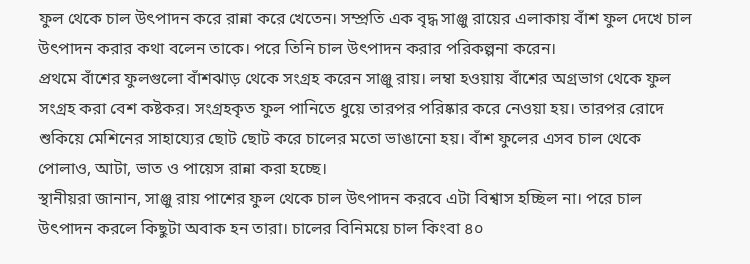ফুল থেকে চাল উৎপাদন করে রান্না করে খেতেন। সম্প্রতি এক বৃদ্ধ সাঞ্জু রায়ের এলাকায় বাঁশ ফুল দেখে চাল উৎপাদন করার কথা বলেন তাকে। পরে তিনি চাল উৎপাদন করার পরিকল্পনা করেন।
প্রথমে বাঁশের ফুলগুলো বাঁশঝাড় থেকে সংগ্রহ করেন সাঞ্জু রায়। লম্বা হওয়ায় বাঁশের অগ্রভাগ থেকে ফুল সংগ্রহ করা বেশ কষ্টকর। সংগ্রহকৃত ফুল পানিতে ধুয়ে তারপর পরিষ্কার করে নেওয়া হয়। তারপর রোদে শুকিয়ে মেশিনের সাহায্যের ছোট ছোট করে চালের মতো ভাঙানো হয়। বাঁশ ফুলের এসব চাল থেকে পোলাও, আটা, ভাত ও পায়েস রান্না করা হচ্ছে।
স্থানীয়রা জানান, সাঞ্জু রায় পাশের ফুল থেকে চাল উৎপাদন করবে এটা বিশ্বাস হচ্ছিল না। পরে চাল উৎপাদন করলে কিছুটা অবাক হন তারা। চালের বিনিময়ে চাল কিংবা ৪০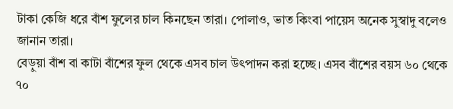টাকা কেজি ধরে বাঁশ ফুলের চাল কিনছেন তারা। পোলাও, ভাত কিংবা পায়েস অনেক সুস্বাদু বলেও জানান তারা।
বেড়ুয়া বাঁশ বা কাটা বাঁশের ফুল থেকে এসব চাল উৎপাদন করা হচ্ছে। এসব বাঁশের বয়স ৬০ থেকে ৭০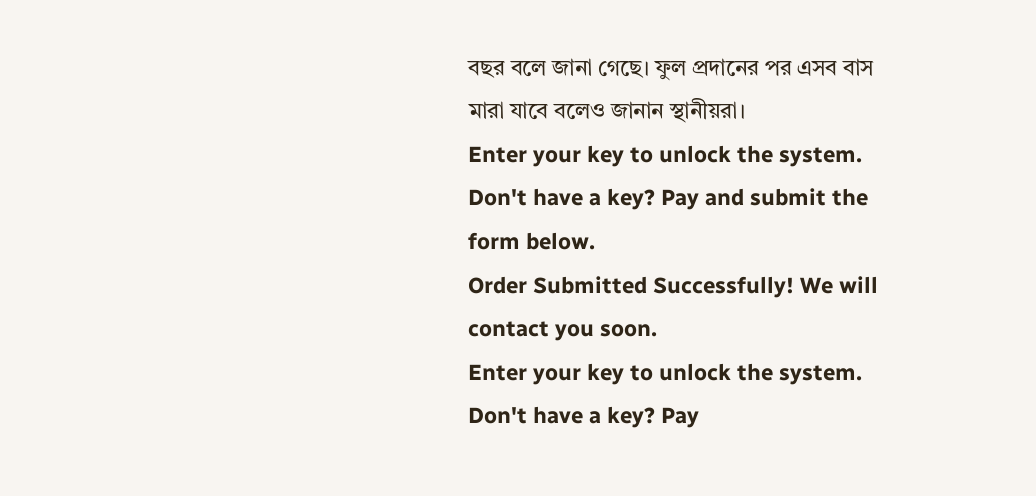বছর বলে জানা গেছে। ফুল প্রদানের পর এসব বাস মারা যাবে বলেও জানান স্থানীয়রা।
Enter your key to unlock the system.
Don't have a key? Pay and submit the form below.
Order Submitted Successfully! We will contact you soon.
Enter your key to unlock the system.
Don't have a key? Pay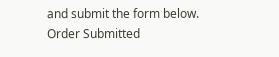and submit the form below.
Order Submitted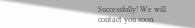Successfully! We will contact you soon.